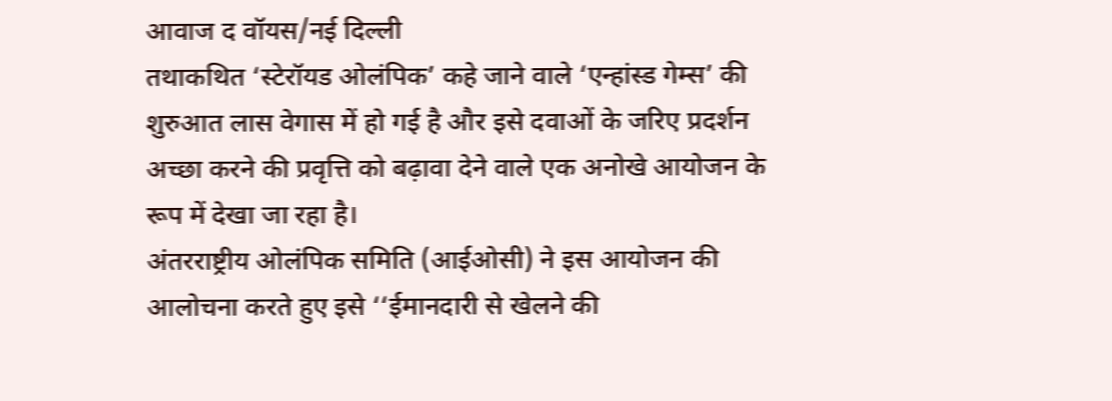आवाज द वॉयस/नई दिल्ली
तथाकथित ‘स्टेरॉयड ओलंपिक’ कहे जाने वाले ‘एन्हांस्ड गेम्स’ की शुरुआत लास वेगास में हो गई है और इसे दवाओं के जरिए प्रदर्शन अच्छा करने की प्रवृत्ति को बढ़ावा देने वाले एक अनोखे आयोजन के रूप में देखा जा रहा है।
अंतरराष्ट्रीय ओलंपिक समिति (आईओसी) ने इस आयोजन की आलोचना करते हुए इसे ‘‘ईमानदारी से खेलने की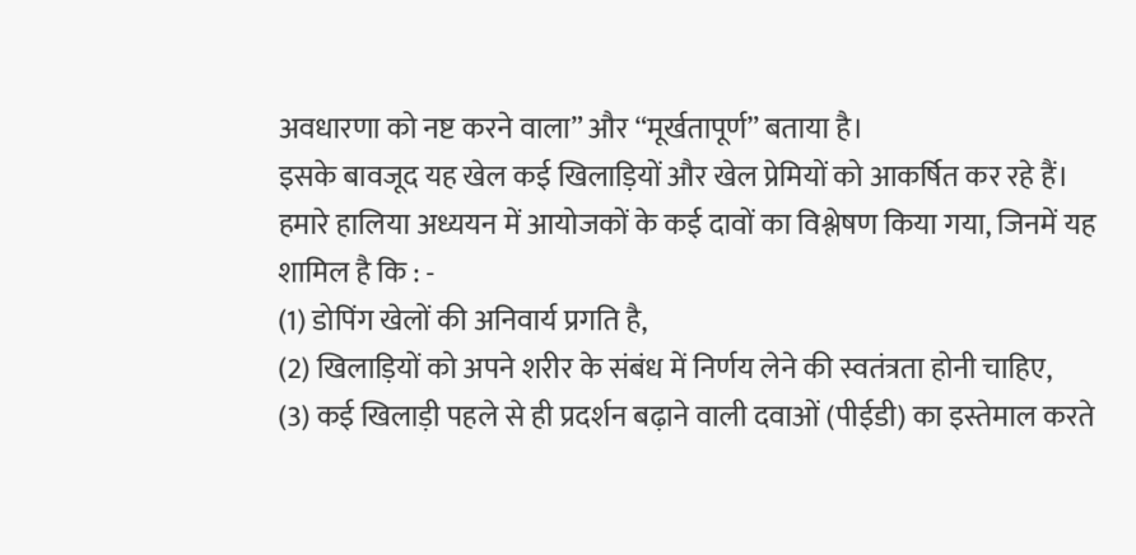अवधारणा को नष्ट करने वाला’’ और ‘‘मूर्खतापूर्ण’’ बताया है।
इसके बावजूद यह खेल कई खिलाड़ियों और खेल प्रेमियों को आकर्षित कर रहे हैं।
हमारे हालिया अध्ययन में आयोजकों के कई दावों का विश्लेषण किया गया, जिनमें यह शामिल है कि : -
(1) डोपिंग खेलों की अनिवार्य प्रगति है,
(2) खिलाड़ियों को अपने शरीर के संबंध में निर्णय लेने की स्वतंत्रता होनी चाहिए,
(3) कई खिलाड़ी पहले से ही प्रदर्शन बढ़ाने वाली दवाओं (पीईडी) का इस्तेमाल करते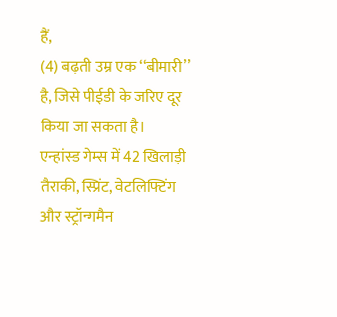हैं,
(4) बढ़ती उम्र एक ‘‘बीमारी’’ है, जिसे पीईडी के जरिए दूर किया जा सकता है।
एन्हांस्ड गेम्स में 42 खिलाड़ी तैराकी, स्प्रिंट, वेटलिफ्टिंग और स्ट्रॉन्गमैन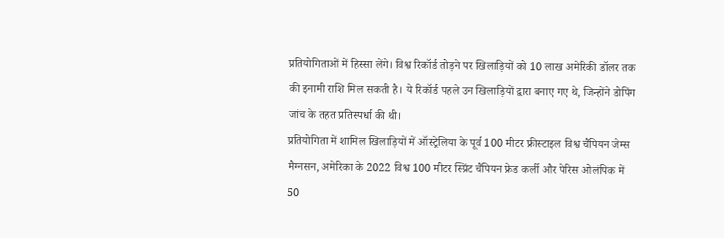प्रतियोगिताओं में हिस्सा लेंगे। विश्व रिकॉर्ड तोड़ने पर खिलाड़ियों को 10 लाख अमेरिकी डॉलर तक की इनामी राशि मिल सकती है। ये रिकॉर्ड पहले उन खिलाड़ियों द्वारा बनाए गए थे, जिन्होंने डोपिंग जांच के तहत प्रतिस्पर्धा की थी।
प्रतियोगिता में शामिल खिलाड़ियों में ऑस्ट्रेलिया के पूर्व 100 मीटर फ्रीस्टाइल विश्व चैंपियन जेम्स मैग्नसन, अमेरिका के 2022 विश्व 100 मीटर स्प्रिंट चैंपियन फ्रेड कर्ली और पेरिस ओलंपिक में 50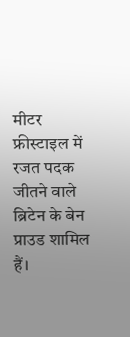मीटर फ्रीस्टाइल में रजत पदक जीतने वाले ब्रिटेन के बेन प्राउड शामिल हैं।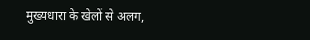मुख्यधारा के खेलों से अलग,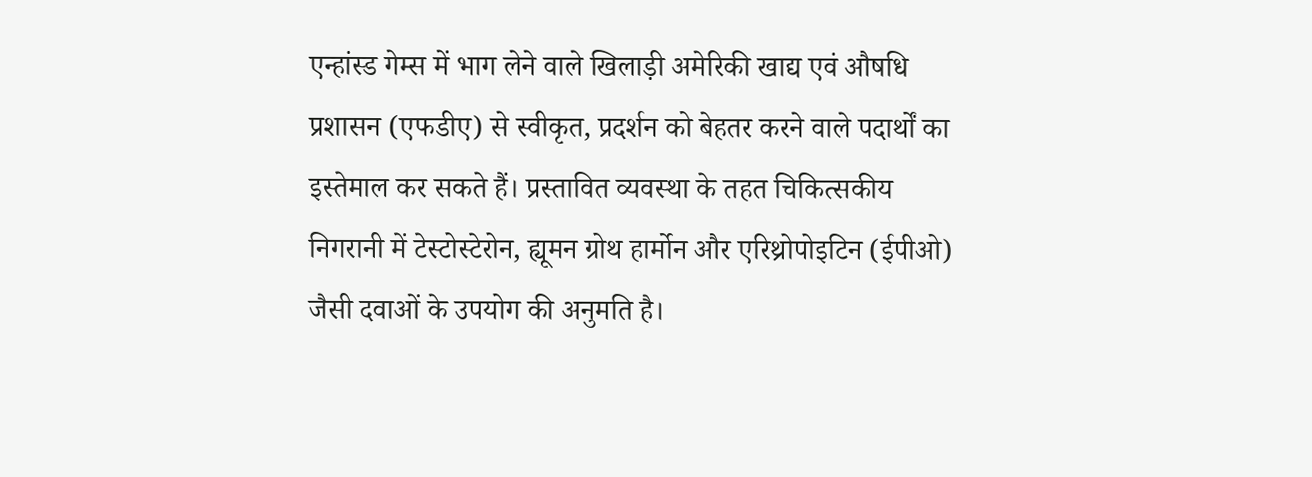एन्हांस्ड गेम्स में भाग लेने वाले खिलाड़ी अमेरिकी खाद्य एवं औषधि प्रशासन (एफडीए) से स्वीकृत, प्रदर्शन को बेहतर करने वाले पदार्थों का इस्तेमाल कर सकते हैं। प्रस्तावित व्यवस्था के तहत चिकित्सकीय निगरानी में टेस्टोस्टेरोन, ह्यूमन ग्रोथ हार्मोन और एरिथ्रोपोइटिन (ईपीओ) जैसी दवाओं के उपयोग की अनुमति है।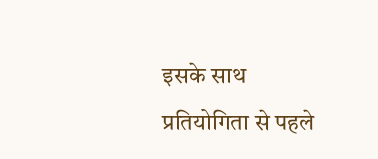इसके साथ प्रतियोगिता से पहले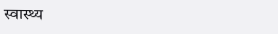स्वास्थ्य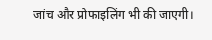जांच और प्रोफाइलिंग भी की जाएगी।